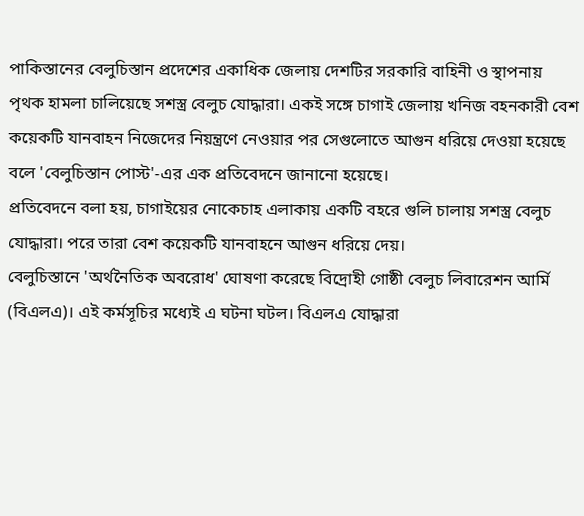পাকিস্তানের বেলুচিস্তান প্রদেশের একাধিক জেলায় দেশটির সরকারি বাহিনী ও স্থাপনায় পৃথক হামলা চালিয়েছে সশস্ত্র বেলুচ যোদ্ধারা। একই সঙ্গে চাগাই জেলায় খনিজ বহনকারী বেশ কয়েকটি যানবাহন নিজেদের নিয়ন্ত্রণে নেওয়ার পর সেগুলোতে আগুন ধরিয়ে দেওয়া হয়েছে বলে 'বেলুচিস্তান পোস্ট'-এর এক প্রতিবেদনে জানানো হয়েছে।
প্রতিবেদনে বলা হয়, চাগাইয়ের নোকেচাহ এলাকায় একটি বহরে গুলি চালায় সশস্ত্র বেলুচ যোদ্ধারা। পরে তারা বেশ কয়েকটি যানবাহনে আগুন ধরিয়ে দেয়।
বেলুচিস্তানে 'অর্থনৈতিক অবরোধ' ঘোষণা করেছে বিদ্রোহী গোষ্ঠী বেলুচ লিবারেশন আর্মি (বিএলএ)। এই কর্মসূচির মধ্যেই এ ঘটনা ঘটল। বিএলএ যোদ্ধারা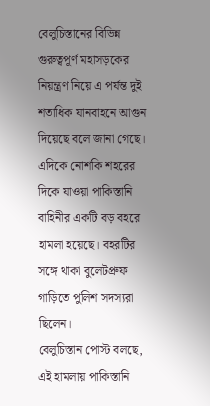বেলুচিস্তানের বিভিন্ন গুরুত্বপূর্ণ মহাসড়কের নিয়ন্ত্রণ নিয়ে এ পর্যন্ত দুই শতাধিক যানবাহনে আগুন দিয়েছে বলে জানা গেছে।
এদিকে নোশকি শহরের দিকে যাওয়া পাকিস্তানি বাহিনীর একটি বড় বহরে হামলা হয়েছে। বহরটির সঙ্গে থাকা বুলেটপ্রুফ গাড়িতে পুলিশ সদস্যরা ছিলেন।
বেলুচিস্তান পোস্ট বলছে, এই হামলায় পাকিস্তানি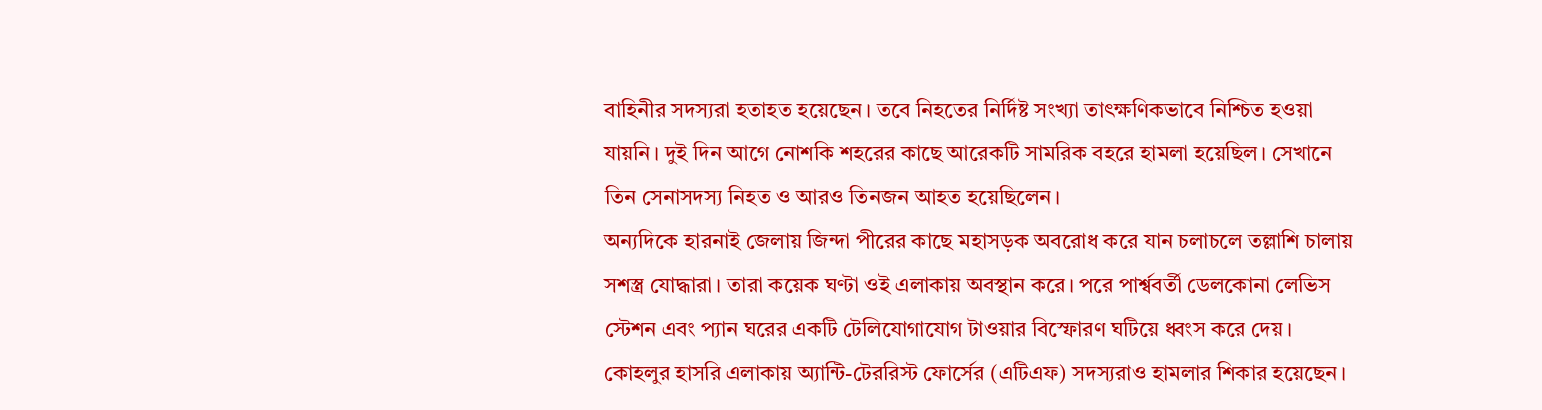বাহিনীর সদস্যরা হতাহত হয়েছেন। তবে নিহতের নির্দিষ্ট সংখ্যা তাৎক্ষণিকভাবে নিশ্চিত হওয়া যায়নি। দুই দিন আগে নোশকি শহরের কাছে আরেকটি সামরিক বহরে হামলা হয়েছিল। সেখানে তিন সেনাসদস্য নিহত ও আরও তিনজন আহত হয়েছিলেন।
অন্যদিকে হারনাই জেলায় জিন্দা পীরের কাছে মহাসড়ক অবরোধ করে যান চলাচলে তল্লাশি চালায় সশস্ত্র যোদ্ধারা। তারা কয়েক ঘণ্টা ওই এলাকায় অবস্থান করে। পরে পার্শ্ববর্তী ডেলকোনা লেভিস স্টেশন এবং প্যান ঘরের একটি টেলিযোগাযোগ টাওয়ার বিস্ফোরণ ঘটিয়ে ধ্বংস করে দেয়।
কোহলুর হাসরি এলাকায় অ্যান্টি-টেররিস্ট ফোর্সের (এটিএফ) সদস্যরাও হামলার শিকার হয়েছেন।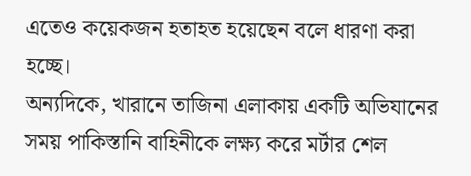এতেও কয়েকজন হতাহত হয়েছেন বলে ধারণা করা হচ্ছে।
অন্যদিকে, খারানে তাজিনা এলাকায় একটি অভিযানের সময় পাকিস্তানি বাহিনীকে লক্ষ্য করে মর্টার শেল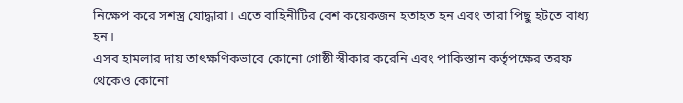নিক্ষেপ করে সশস্ত্র যোদ্ধারা। এতে বাহিনীটির বেশ কয়েকজন হতাহত হন এবং তারা পিছু হটতে বাধ্য হন।
এসব হামলার দায় তাৎক্ষণিকভাবে কোনো গোষ্ঠী স্বীকার করেনি এবং পাকিস্তান কর্তৃপক্ষের তরফ থেকেও কোনো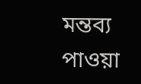মন্তব্য পাওয়া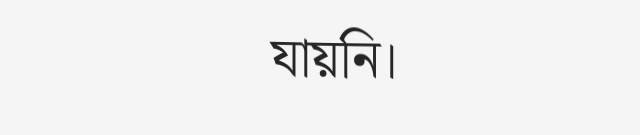যায়নি।